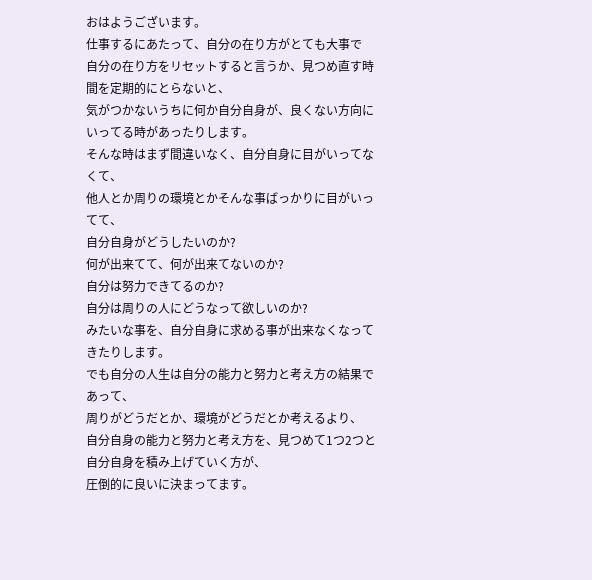おはようございます。
仕事するにあたって、自分の在り方がとても大事で
自分の在り方をリセットすると言うか、見つめ直す時間を定期的にとらないと、
気がつかないうちに何か自分自身が、良くない方向にいってる時があったりします。
そんな時はまず間違いなく、自分自身に目がいってなくて、
他人とか周りの環境とかそんな事ばっかりに目がいってて、
自分自身がどうしたいのか?
何が出来てて、何が出来てないのか?
自分は努力できてるのか?
自分は周りの人にどうなって欲しいのか?
みたいな事を、自分自身に求める事が出来なくなってきたりします。
でも自分の人生は自分の能力と努力と考え方の結果であって、
周りがどうだとか、環境がどうだとか考えるより、
自分自身の能力と努力と考え方を、見つめて1つ2つと自分自身を積み上げていく方が、
圧倒的に良いに決まってます。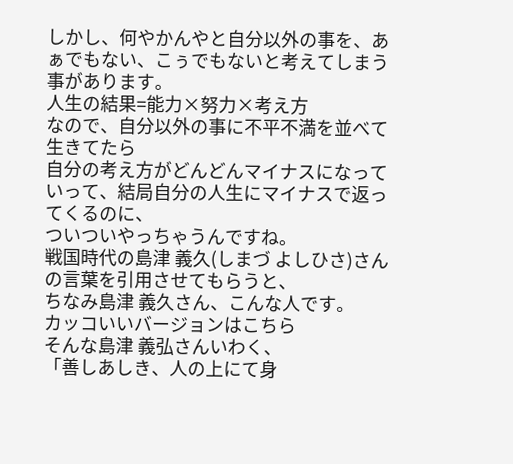しかし、何やかんやと自分以外の事を、あぁでもない、こぅでもないと考えてしまう事があります。
人生の結果=能力×努力×考え方
なので、自分以外の事に不平不満を並べて生きてたら
自分の考え方がどんどんマイナスになっていって、結局自分の人生にマイナスで返ってくるのに、
ついついやっちゃうんですね。
戦国時代の島津 義久(しまづ よしひさ)さんの言葉を引用させてもらうと、
ちなみ島津 義久さん、こんな人です。
カッコいいバージョンはこちら
そんな島津 義弘さんいわく、
「善しあしき、人の上にて身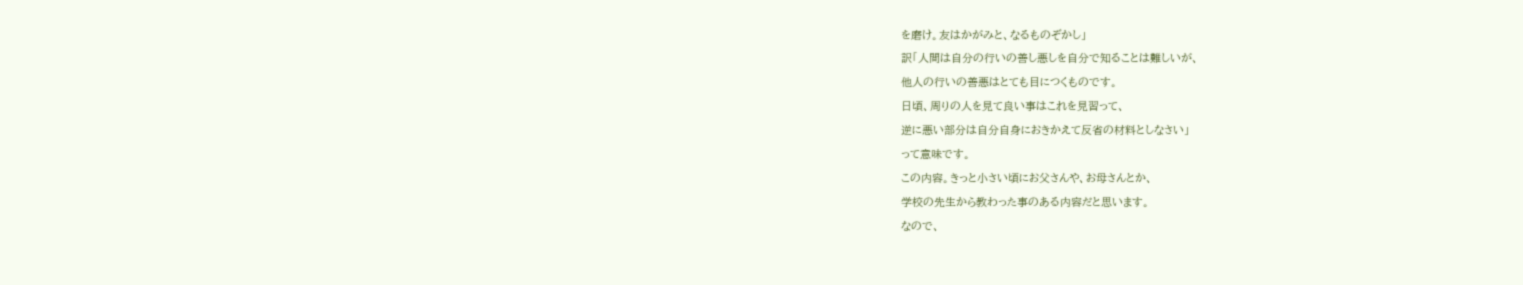を磨け。友はかがみと、なるものぞかし」
訳「人間は自分の行いの善し悪しを自分で知ることは難しいが、
他人の行いの善悪はとても目につくものです。
日頃、周りの人を見て良い事はこれを見習って、
逆に悪い部分は自分自身におきかえて反省の材料としなさい」
って意味です。
この内容。きっと小さい頃にお父さんや、お母さんとか、
学校の先生から教わった事のある内容だと思います。
なので、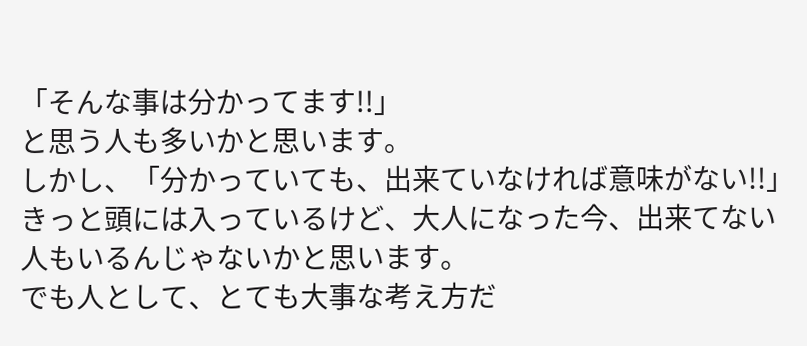「そんな事は分かってます!!」
と思う人も多いかと思います。
しかし、「分かっていても、出来ていなければ意味がない!!」
きっと頭には入っているけど、大人になった今、出来てない人もいるんじゃないかと思います。
でも人として、とても大事な考え方だ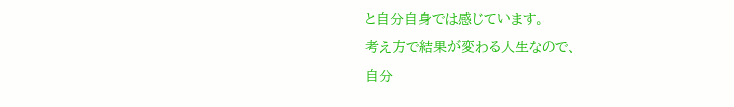と自分自身では感じています。
考え方で結果が変わる人生なので、
自分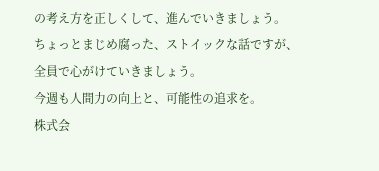の考え方を正しくして、進んでいきましょう。
ちょっとまじめ腐った、ストイックな話ですが、
全員で心がけていきましょう。
今週も人間力の向上と、可能性の追求を。
株式会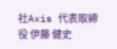社Axis 代表取締役 伊藤 健史